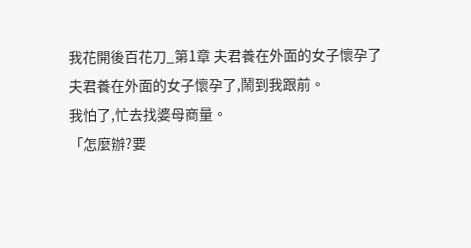我花開後百花刀_第1章 夫君養在外面的女子懷孕了
夫君養在外面的女子懷孕了,鬧到我跟前。
我怕了,忙去找婆母商量。
「怎麼辦?要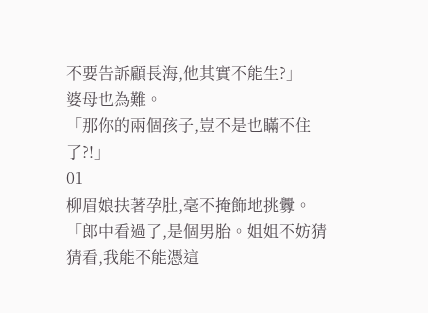不要告訴顧長海,他其實不能生?」
婆母也為難。
「那你的兩個孩子,豈不是也瞞不住了?!」
01
柳眉娘扶著孕肚,毫不掩飾地挑釁。
「郎中看過了,是個男胎。姐姐不妨猜猜看,我能不能憑這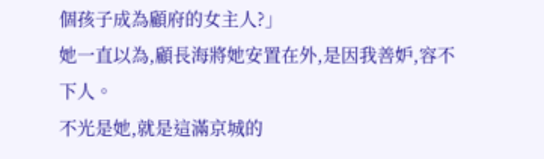個孩子成為顧府的女主人?」
她一直以為,顧長海將她安置在外,是因我善妒,容不下人。
不光是她,就是這滿京城的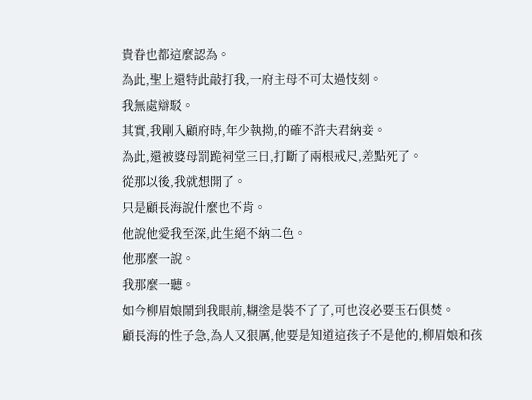貴眷也都這麼認為。
為此,聖上還特此敲打我,一府主母不可太過忮刻。
我無處辯駁。
其實,我剛入顧府時,年少執拗,的確不許夫君納妾。
為此,還被婆母罰跪祠堂三日,打斷了兩根戒尺,差點死了。
從那以後,我就想開了。
只是顧長海說什麼也不肯。
他說他愛我至深,此生絕不納二色。
他那麼一說。
我那麼一聽。
如今柳眉娘鬧到我眼前,糊塗是裝不了了,可也沒必要玉石俱焚。
顧長海的性子急,為人又狠厲,他要是知道這孩子不是他的,柳眉娘和孩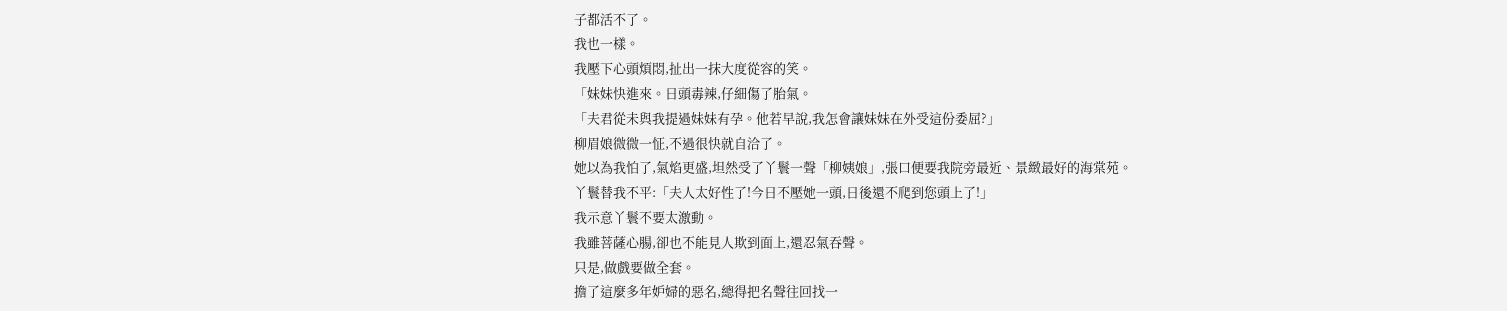子都活不了。
我也一樣。
我壓下心頭煩悶,扯出一抹大度從容的笑。
「妹妹快進來。日頭毒辣,仔細傷了胎氣。
「夫君從未與我提過妹妹有孕。他若早說,我怎會讓妹妹在外受這份委屈?」
柳眉娘微微一怔,不過很快就自洽了。
她以為我怕了,氣焰更盛,坦然受了丫鬟一聲「柳姨娘」,張口便要我院旁最近、景緻最好的海棠苑。
丫鬟替我不平:「夫人太好性了!今日不壓她一頭,日後還不爬到您頭上了!」
我示意丫鬟不要太激動。
我雖菩薩心腸,卻也不能見人欺到面上,還忍氣吞聲。
只是,做戲要做全套。
擔了這麼多年妒婦的惡名,總得把名聲往回找一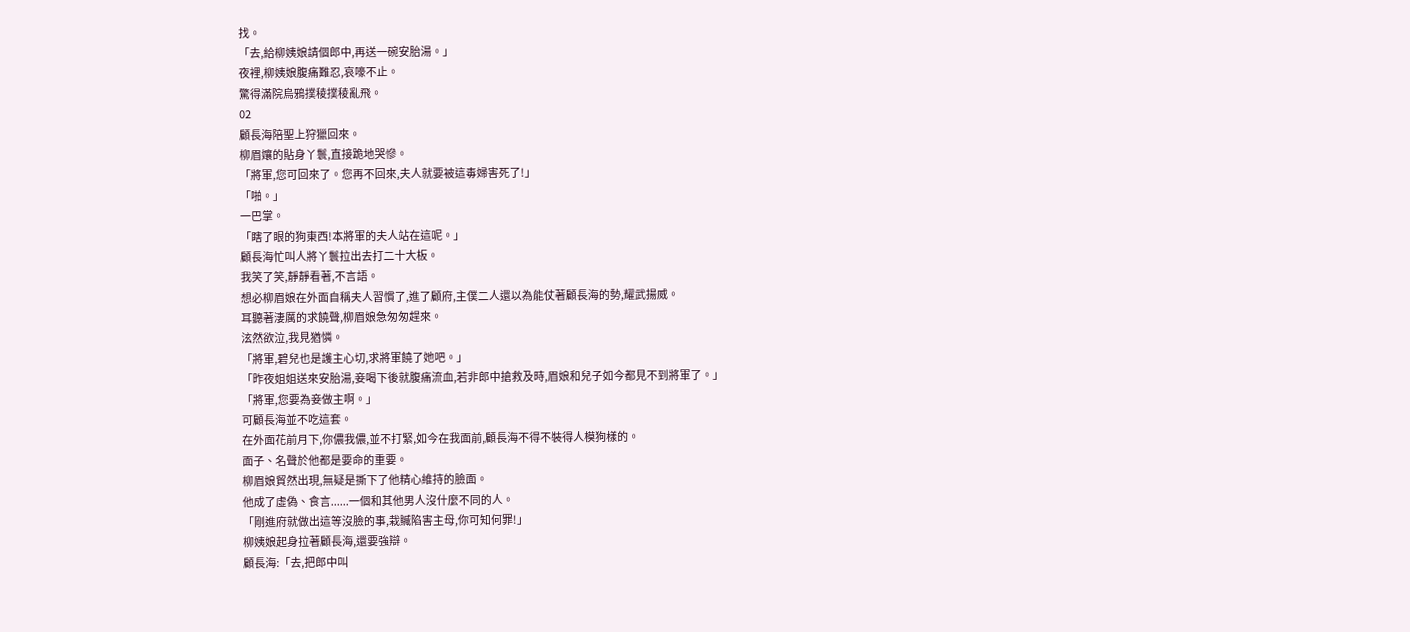找。
「去,給柳姨娘請個郎中,再送一碗安胎湯。」
夜裡,柳姨娘腹痛難忍,哀嚎不止。
驚得滿院烏鴉撲稜撲稜亂飛。
02
顧長海陪聖上狩獵回來。
柳眉孃的貼身丫鬟,直接跪地哭慘。
「將軍,您可回來了。您再不回來,夫人就要被這毒婦害死了!」
「啪。」
一巴掌。
「瞎了眼的狗東西!本將軍的夫人站在這呢。」
顧長海忙叫人將丫鬟拉出去打二十大板。
我笑了笑,靜靜看著,不言語。
想必柳眉娘在外面自稱夫人習慣了,進了顧府,主僕二人還以為能仗著顧長海的勢,耀武揚威。
耳聽著淒厲的求饒聲,柳眉娘急匆匆趕來。
泫然欲泣,我見猶憐。
「將軍,碧兒也是護主心切,求將軍饒了她吧。」
「昨夜姐姐送來安胎湯,妾喝下後就腹痛流血,若非郎中搶救及時,眉娘和兒子如今都見不到將軍了。」
「將軍,您要為妾做主啊。」
可顧長海並不吃這套。
在外面花前月下,你儂我儂,並不打緊,如今在我面前,顧長海不得不裝得人模狗樣的。
面子、名聲於他都是要命的重要。
柳眉娘貿然出現,無疑是撕下了他精心維持的臉面。
他成了虛偽、食言......一個和其他男人沒什麼不同的人。
「剛進府就做出這等沒臉的事,栽贓陷害主母,你可知何罪!」
柳姨娘起身拉著顧長海,還要強辯。
顧長海:「去,把郎中叫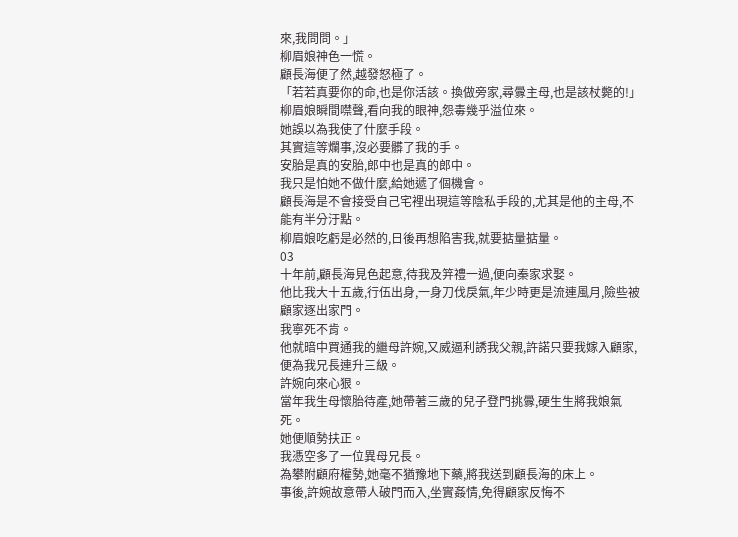來,我問問。」
柳眉娘神色一慌。
顧長海便了然,越發怒極了。
「若若真要你的命,也是你活該。換做旁家,尋釁主母,也是該杖斃的!」
柳眉娘瞬間噤聲,看向我的眼神,怨毒幾乎溢位來。
她誤以為我使了什麼手段。
其實這等爛事,沒必要髒了我的手。
安胎是真的安胎,郎中也是真的郎中。
我只是怕她不做什麼,給她遞了個機會。
顧長海是不會接受自己宅裡出現這等陰私手段的,尤其是他的主母,不能有半分汙點。
柳眉娘吃虧是必然的,日後再想陷害我,就要掂量掂量。
03
十年前,顧長海見色起意,待我及笄禮一過,便向秦家求娶。
他比我大十五歲,行伍出身,一身刀伐戾氣,年少時更是流連風月,險些被顧家逐出家門。
我寧死不肯。
他就暗中買通我的繼母許婉,又威逼利誘我父親,許諾只要我嫁入顧家,便為我兄長連升三級。
許婉向來心狠。
當年我生母懷胎待產,她帶著三歲的兒子登門挑釁,硬生生將我娘氣死。
她便順勢扶正。
我憑空多了一位異母兄長。
為攀附顧府權勢,她毫不猶豫地下藥,將我送到顧長海的床上。
事後,許婉故意帶人破門而入,坐實姦情,免得顧家反悔不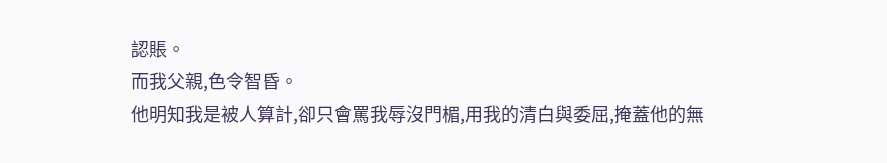認賬。
而我父親,色令智昏。
他明知我是被人算計,卻只會罵我辱沒門楣,用我的清白與委屈,掩蓋他的無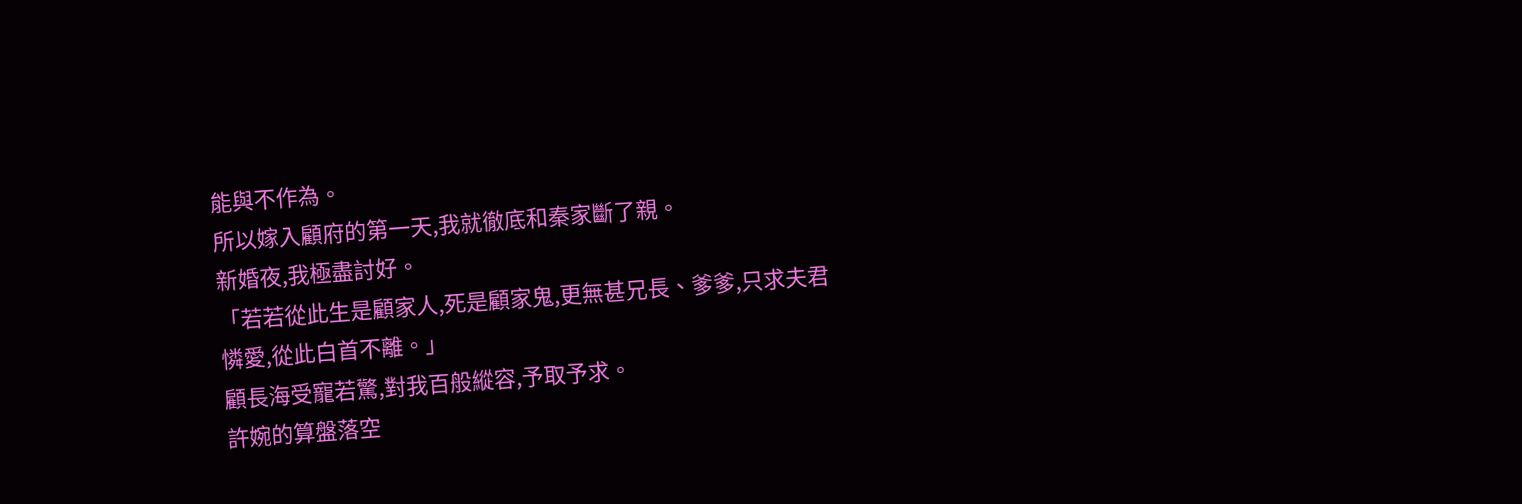能與不作為。
所以嫁入顧府的第一天,我就徹底和秦家斷了親。
新婚夜,我極盡討好。
「若若從此生是顧家人,死是顧家鬼,更無甚兄長、爹爹,只求夫君憐愛,從此白首不離。」
顧長海受寵若驚,對我百般縱容,予取予求。
許婉的算盤落空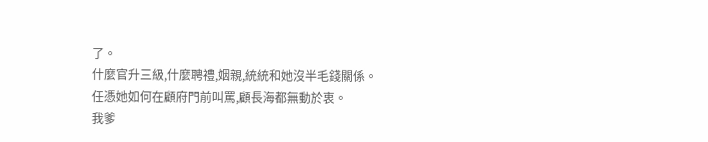了。
什麼官升三級,什麼聘禮,姻親,統統和她沒半毛錢關係。
任憑她如何在顧府門前叫罵,顧長海都無動於衷。
我爹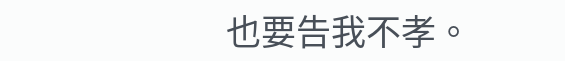也要告我不孝。